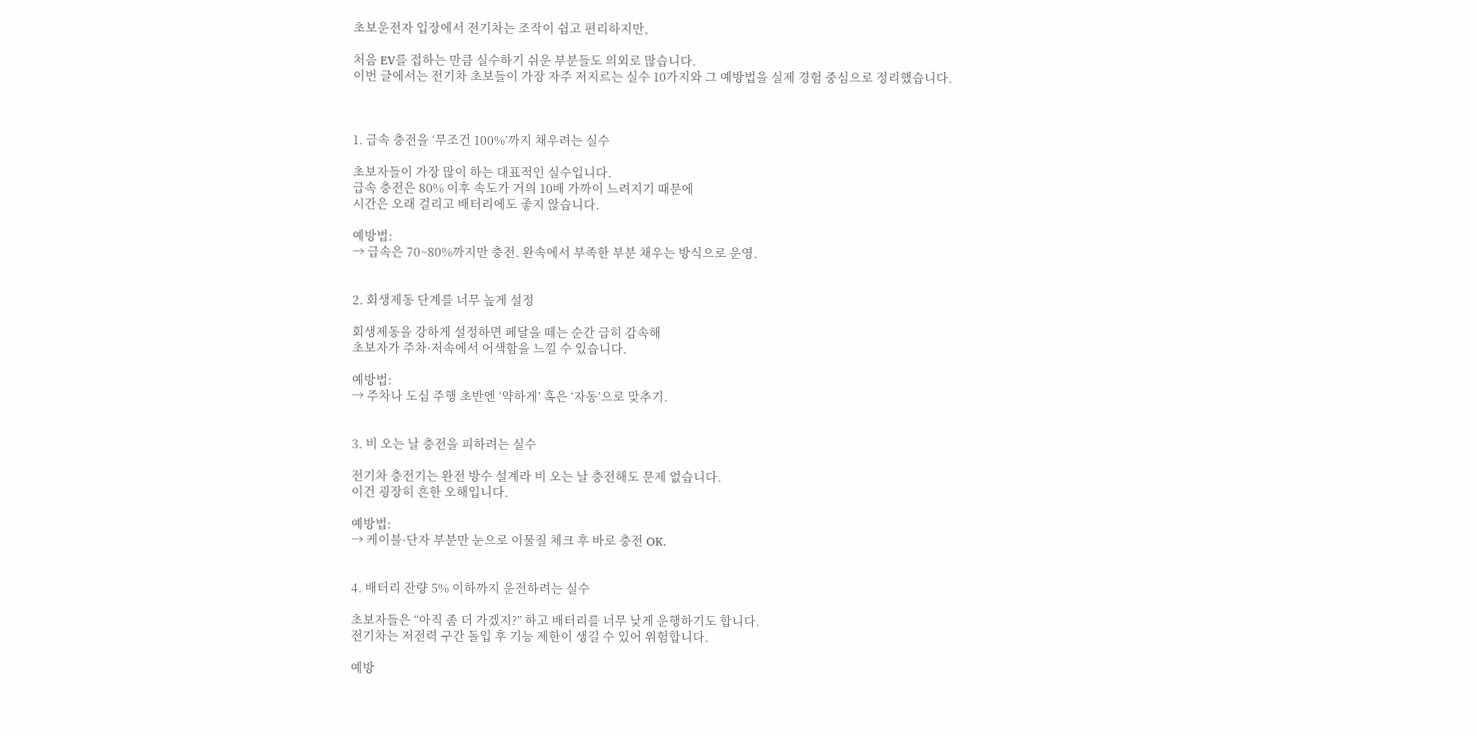초보운전자 입장에서 전기차는 조작이 쉽고 편리하지만,

처음 EV를 접하는 만큼 실수하기 쉬운 부분들도 의외로 많습니다.
이번 글에서는 전기차 초보들이 가장 자주 저지르는 실수 10가지와 그 예방법을 실제 경험 중심으로 정리했습니다.



1. 급속 충전을 ‘무조건 100%’까지 채우려는 실수

초보자들이 가장 많이 하는 대표적인 실수입니다.
급속 충전은 80% 이후 속도가 거의 10배 가까이 느려지기 때문에
시간은 오래 걸리고 배터리에도 좋지 않습니다.

예방법:
→ 급속은 70~80%까지만 충전. 완속에서 부족한 부분 채우는 방식으로 운영.


2. 회생제동 단계를 너무 높게 설정

회생제동을 강하게 설정하면 페달을 떼는 순간 급히 감속해
초보자가 주차·저속에서 어색함을 느낄 수 있습니다.

예방법:
→ 주차나 도심 주행 초반엔 ‘약하게’ 혹은 ‘자동’으로 맞추기.


3. 비 오는 날 충전을 피하려는 실수

전기차 충전기는 완전 방수 설계라 비 오는 날 충전해도 문제 없습니다.
이건 굉장히 흔한 오해입니다.

예방법:
→ 케이블·단자 부분만 눈으로 이물질 체크 후 바로 충전 OK.


4. 배터리 잔량 5% 이하까지 운전하려는 실수

초보자들은 “아직 좀 더 가겠지?” 하고 배터리를 너무 낮게 운행하기도 합니다.
전기차는 저전력 구간 돌입 후 기능 제한이 생길 수 있어 위험합니다.

예방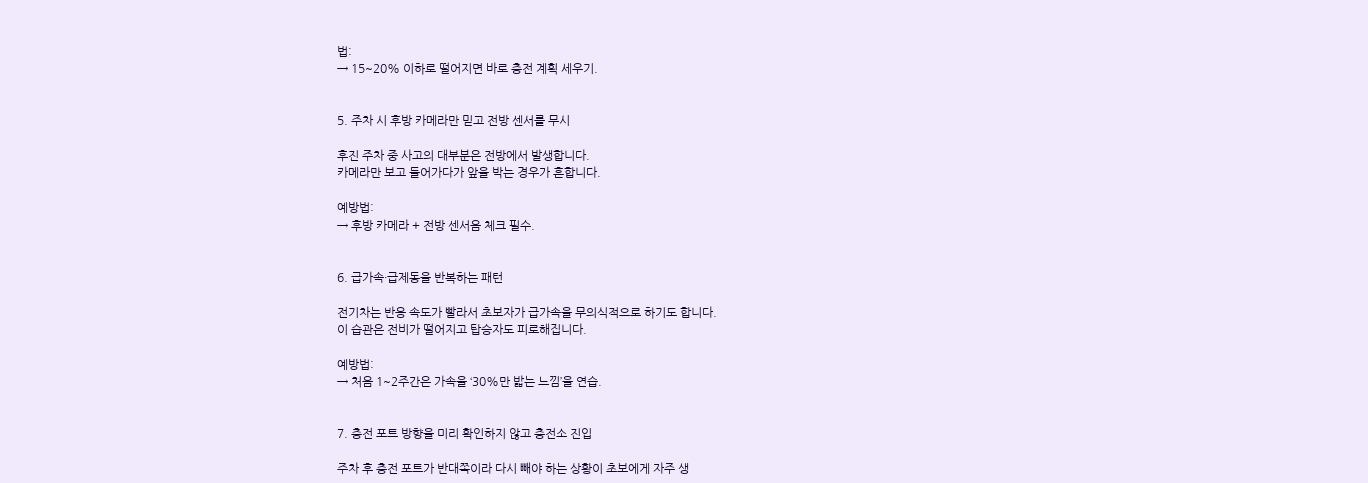법:
→ 15~20% 이하로 떨어지면 바로 충전 계획 세우기.


5. 주차 시 후방 카메라만 믿고 전방 센서를 무시

후진 주차 중 사고의 대부분은 전방에서 발생합니다.
카메라만 보고 들어가다가 앞을 박는 경우가 흔합니다.

예방법:
→ 후방 카메라 + 전방 센서음 체크 필수.


6. 급가속·급제동을 반복하는 패턴

전기차는 반응 속도가 빨라서 초보자가 급가속을 무의식적으로 하기도 합니다.
이 습관은 전비가 떨어지고 탑승자도 피로해집니다.

예방법:
→ 처음 1~2주간은 가속을 ‘30%만 밟는 느낌’을 연습.


7. 충전 포트 방향을 미리 확인하지 않고 충전소 진입

주차 후 충전 포트가 반대쪽이라 다시 빼야 하는 상황이 초보에게 자주 생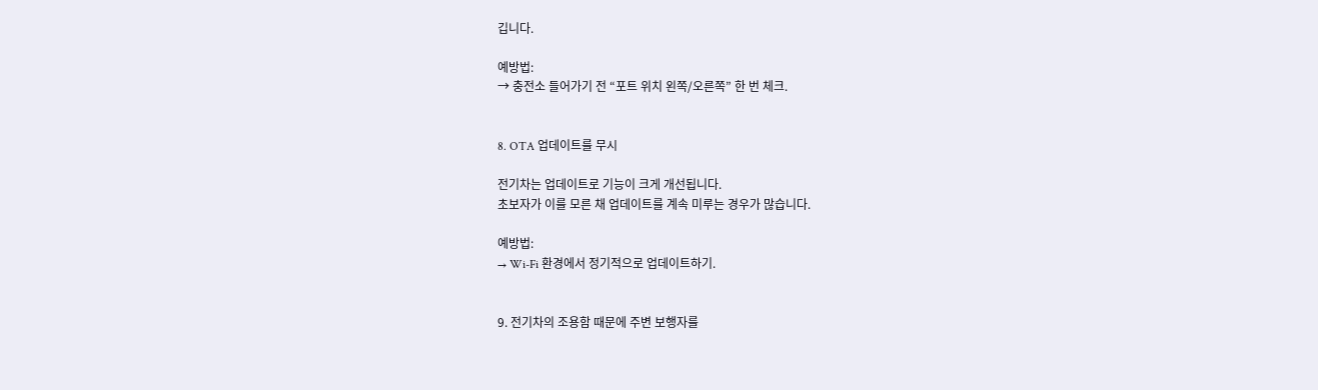깁니다.

예방법:
→ 충전소 들어가기 전 “포트 위치 왼쪽/오른쪽” 한 번 체크.


8. OTA 업데이트를 무시

전기차는 업데이트로 기능이 크게 개선됩니다.
초보자가 이를 모른 채 업데이트를 계속 미루는 경우가 많습니다.

예방법:
→ Wi-Fi 환경에서 정기적으로 업데이트하기.


9. 전기차의 조용함 때문에 주변 보행자를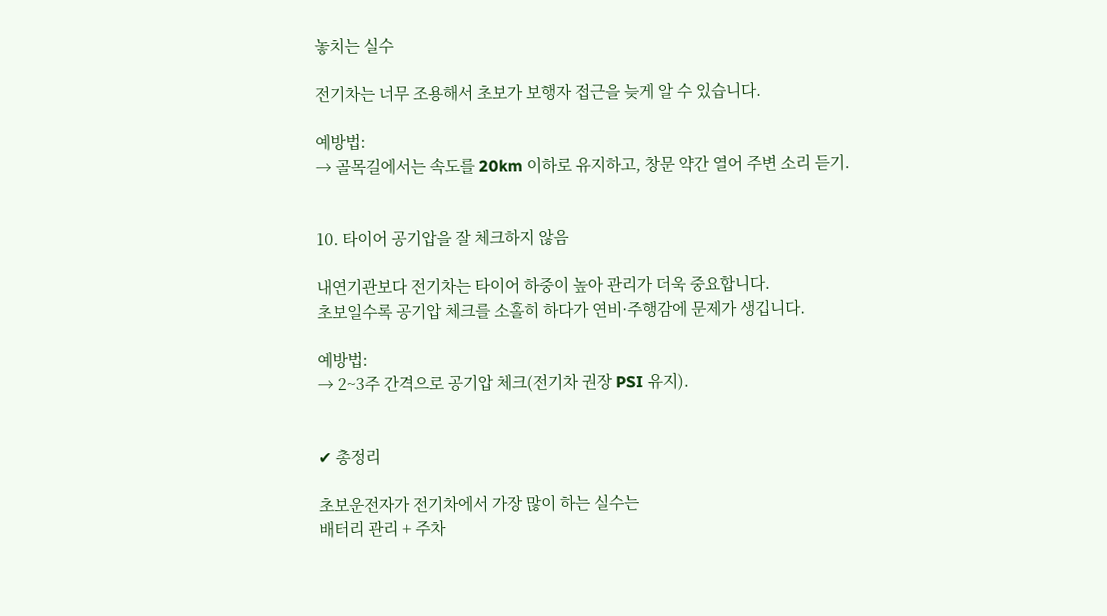놓치는 실수

전기차는 너무 조용해서 초보가 보행자 접근을 늦게 알 수 있습니다.

예방법:
→ 골목길에서는 속도를 20km 이하로 유지하고, 창문 약간 열어 주변 소리 듣기.


10. 타이어 공기압을 잘 체크하지 않음

내연기관보다 전기차는 타이어 하중이 높아 관리가 더욱 중요합니다.
초보일수록 공기압 체크를 소홀히 하다가 연비·주행감에 문제가 생깁니다.

예방법:
→ 2~3주 간격으로 공기압 체크(전기차 권장 PSI 유지).


✔ 총정리

초보운전자가 전기차에서 가장 많이 하는 실수는
배터리 관리 + 주차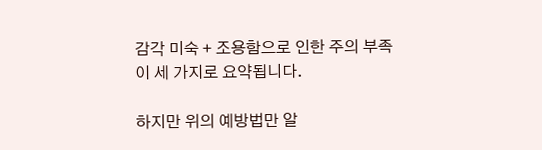감각 미숙 + 조용함으로 인한 주의 부족
이 세 가지로 요약됩니다.

하지만 위의 예방법만 알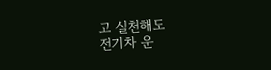고 실천해도
전기차 운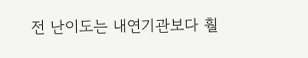전 난이도는 내연기관보다 훨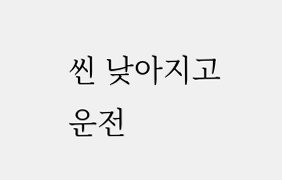씬 낮아지고 운전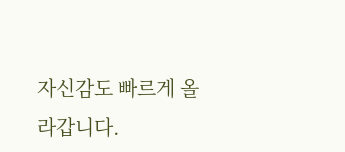자신감도 빠르게 올라갑니다.